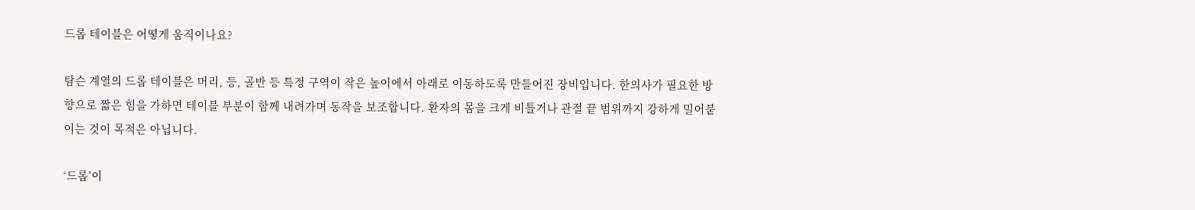드롭 테이블은 어떻게 움직이나요?

탐슨 계열의 드롭 테이블은 머리, 등, 골반 등 특정 구역이 작은 높이에서 아래로 이동하도록 만들어진 장비입니다. 한의사가 필요한 방향으로 짧은 힘을 가하면 테이블 부분이 함께 내려가며 동작을 보조합니다. 환자의 몸을 크게 비틀거나 관절 끝 범위까지 강하게 밀어붙이는 것이 목적은 아닙니다.

‘드롭’이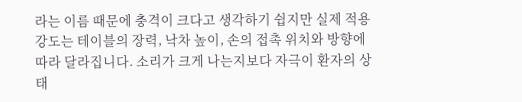라는 이름 때문에 충격이 크다고 생각하기 쉽지만 실제 적용 강도는 테이블의 장력, 낙차 높이, 손의 접촉 위치와 방향에 따라 달라집니다. 소리가 크게 나는지보다 자극이 환자의 상태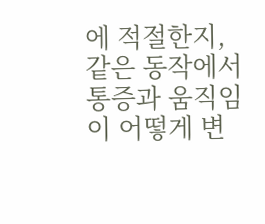에 적절한지, 같은 동작에서 통증과 움직임이 어떻게 변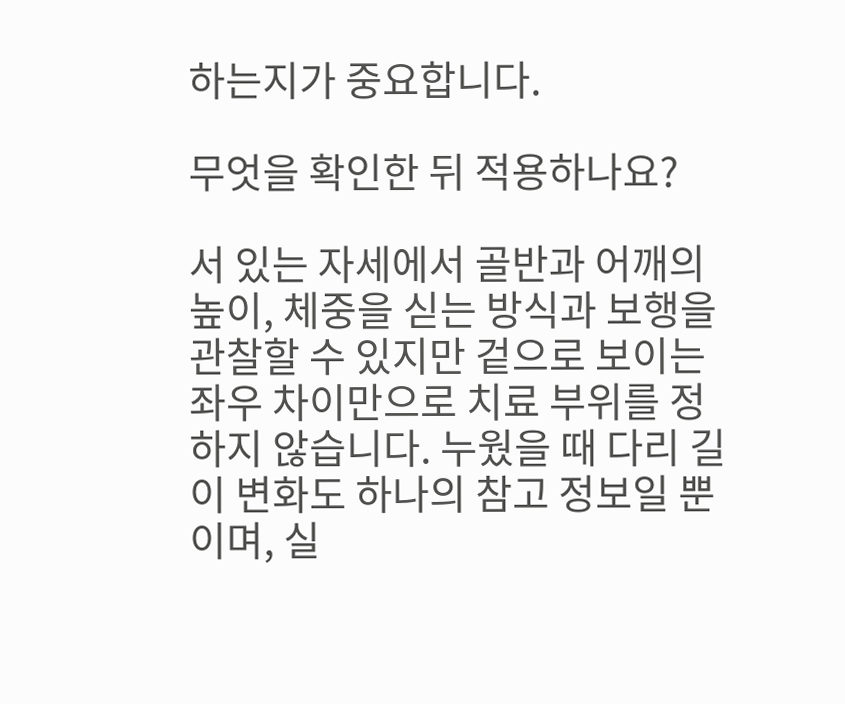하는지가 중요합니다.

무엇을 확인한 뒤 적용하나요?

서 있는 자세에서 골반과 어깨의 높이, 체중을 싣는 방식과 보행을 관찰할 수 있지만 겉으로 보이는 좌우 차이만으로 치료 부위를 정하지 않습니다. 누웠을 때 다리 길이 변화도 하나의 참고 정보일 뿐이며, 실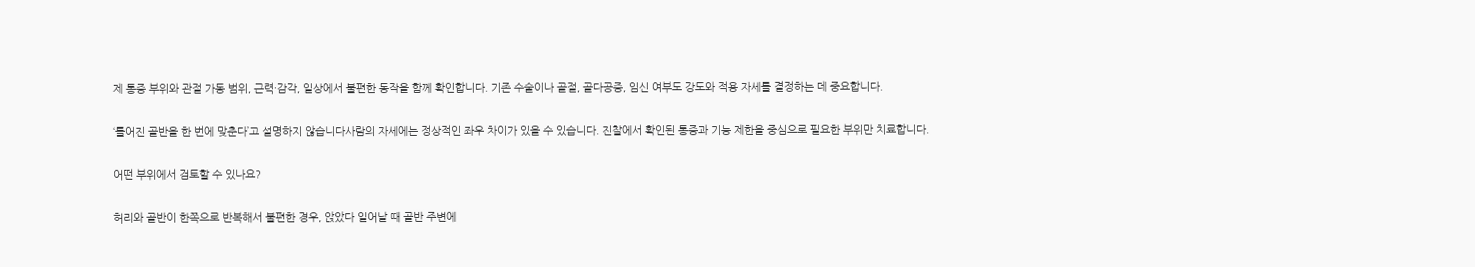제 통증 부위와 관절 가동 범위, 근력·감각, 일상에서 불편한 동작을 함께 확인합니다. 기존 수술이나 골절, 골다공증, 임신 여부도 강도와 적용 자세를 결정하는 데 중요합니다.

‘틀어진 골반을 한 번에 맞춘다’고 설명하지 않습니다사람의 자세에는 정상적인 좌우 차이가 있을 수 있습니다. 진찰에서 확인된 통증과 기능 제한을 중심으로 필요한 부위만 치료합니다.

어떤 부위에서 검토할 수 있나요?

허리와 골반이 한쪽으로 반복해서 불편한 경우, 앉았다 일어날 때 골반 주변에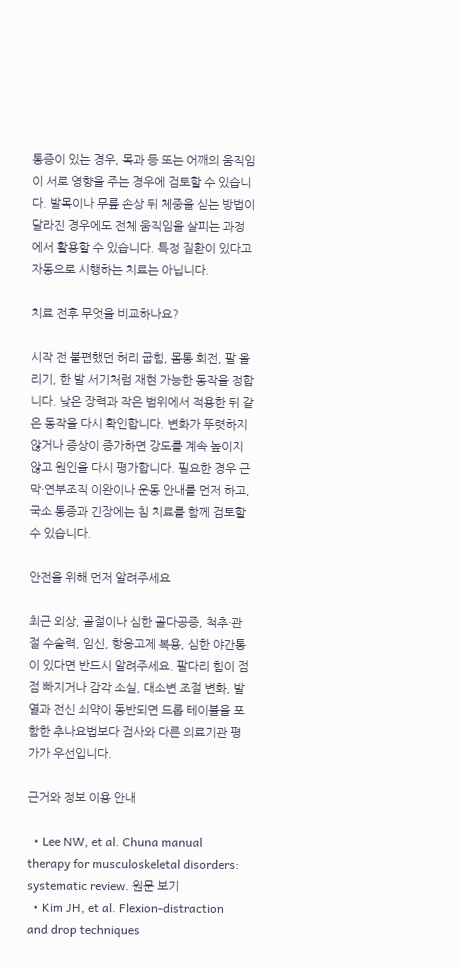통증이 있는 경우, 목과 등 또는 어깨의 움직임이 서로 영향을 주는 경우에 검토할 수 있습니다. 발목이나 무릎 손상 뒤 체중을 싣는 방법이 달라진 경우에도 전체 움직임을 살피는 과정에서 활용할 수 있습니다. 특정 질환이 있다고 자동으로 시행하는 치료는 아닙니다.

치료 전후 무엇을 비교하나요?

시작 전 불편했던 허리 굽힘, 몸통 회전, 팔 올리기, 한 발 서기처럼 재현 가능한 동작을 정합니다. 낮은 장력과 작은 범위에서 적용한 뒤 같은 동작을 다시 확인합니다. 변화가 뚜렷하지 않거나 증상이 증가하면 강도를 계속 높이지 않고 원인을 다시 평가합니다. 필요한 경우 근막·연부조직 이완이나 운동 안내를 먼저 하고, 국소 통증과 긴장에는 침 치료를 함께 검토할 수 있습니다.

안전을 위해 먼저 알려주세요

최근 외상, 골절이나 심한 골다공증, 척추·관절 수술력, 임신, 항응고제 복용, 심한 야간통이 있다면 반드시 알려주세요. 팔다리 힘이 점점 빠지거나 감각 소실, 대소변 조절 변화, 발열과 전신 쇠약이 동반되면 드롭 테이블을 포함한 추나요법보다 검사와 다른 의료기관 평가가 우선입니다.

근거와 정보 이용 안내

  • Lee NW, et al. Chuna manual therapy for musculoskeletal disorders: systematic review. 원문 보기
  • Kim JH, et al. Flexion-distraction and drop techniques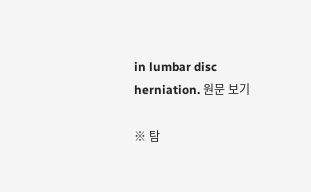in lumbar disc herniation. 원문 보기

※ 탐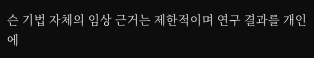슨 기법 자체의 임상 근거는 제한적이며 연구 결과를 개인에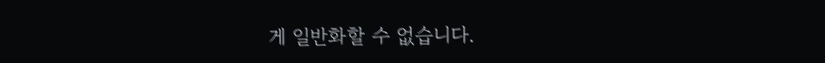게 일반화할 수 없습니다.